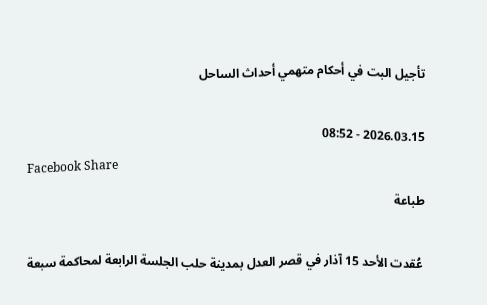تأجيل البت في أحكام متهمي أحداث الساحل

2026.03.15 - 08:52
Facebook Share
طباعة

 عُقدت الأحد 15 آذار في قصر العدل بمدينة حلب الجلسة الرابعة لمحاكمة سبعة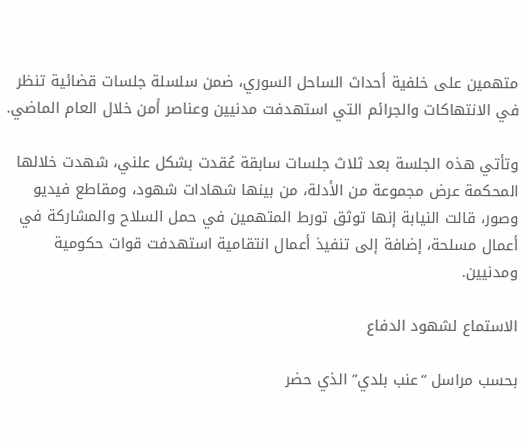متهمين على خلفية أحداث الساحل السوري، ضمن سلسلة جلسات قضائية تنظر في الانتهاكات والجرائم التي استهدفت مدنيين وعناصر أمن خلال العام الماضي.

وتأتي هذه الجلسة بعد ثلاث جلسات سابقة عُقدت بشكل علني، شهدت خلالها المحكمة عرض مجموعة من الأدلة، من بينها شهادات شهود، ومقاطع فيديو وصور، قالت النيابة إنها توثق تورط المتهمين في حمل السلاح والمشاركة في أعمال مسلحة، إضافة إلى تنفيذ أعمال انتقامية استهدفت قوات حكومية ومدنيين.

الاستماع لشهود الدفاع

بحسب مراسل “عنب بلدي” الذي حضر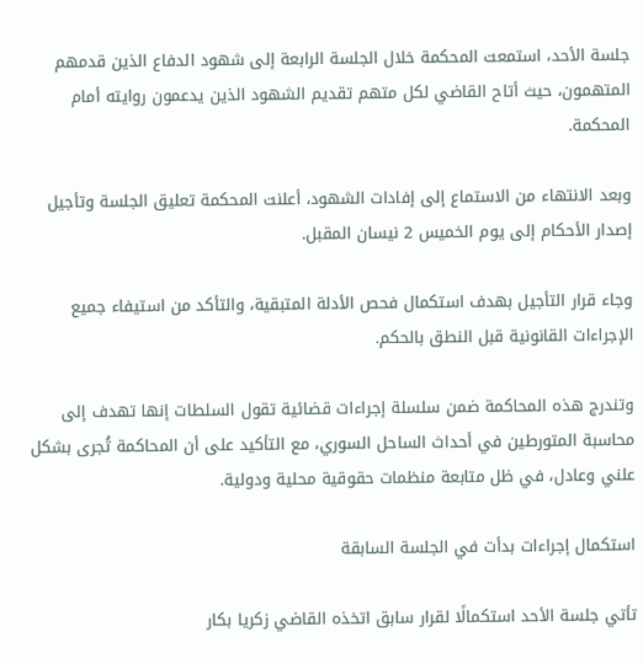جلسة الأحد، استمعت المحكمة خلال الجلسة الرابعة إلى شهود الدفاع الذين قدمهم المتهمون، حيث أتاح القاضي لكل متهم تقديم الشهود الذين يدعمون روايته أمام المحكمة.

وبعد الانتهاء من الاستماع إلى إفادات الشهود، أعلنت المحكمة تعليق الجلسة وتأجيل إصدار الأحكام إلى يوم الخميس 2 نيسان المقبل.

وجاء قرار التأجيل بهدف استكمال فحص الأدلة المتبقية، والتأكد من استيفاء جميع الإجراءات القانونية قبل النطق بالحكم.

وتندرج هذه المحاكمة ضمن سلسلة إجراءات قضائية تقول السلطات إنها تهدف إلى محاسبة المتورطين في أحداث الساحل السوري، مع التأكيد على أن المحاكمة تُجرى بشكل علني وعادل، في ظل متابعة منظمات حقوقية محلية ودولية.

استكمال إجراءات بدأت في الجلسة السابقة

تأتي جلسة الأحد استكمالًا لقرار سابق اتخذه القاضي زكريا بكار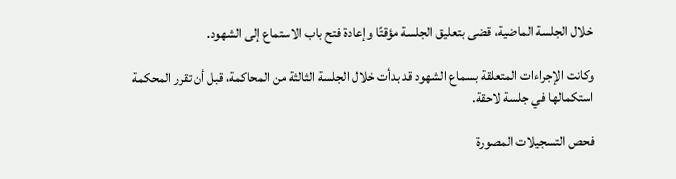خلال الجلسة الماضية، قضى بتعليق الجلسة مؤقتًا وإعادة فتح باب الاستماع إلى الشهود.

وكانت الإجراءات المتعلقة بسماع الشهود قد بدأت خلال الجلسة الثالثة من المحاكمة، قبل أن تقرر المحكمة استكمالها في جلسة لاحقة.

فحص التسجيلات المصورة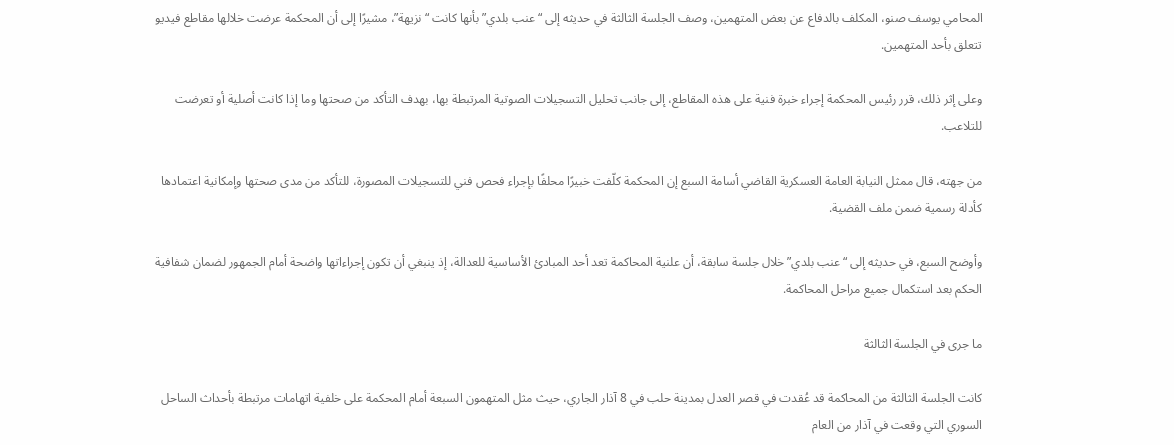المحامي يوسف صنو، المكلف بالدفاع عن بعض المتهمين، وصف الجلسة الثالثة في حديثه إلى “عنب بلدي” بأنها كانت “نزيهة”، مشيرًا إلى أن المحكمة عرضت خلالها مقاطع فيديو تتعلق بأحد المتهمين.

وعلى إثر ذلك، قرر رئيس المحكمة إجراء خبرة فنية على هذه المقاطع، إلى جانب تحليل التسجيلات الصوتية المرتبطة بها، بهدف التأكد من صحتها وما إذا كانت أصلية أو تعرضت للتلاعب.

من جهته، قال ممثل النيابة العامة العسكرية القاضي أسامة السبع إن المحكمة كلّفت خبيرًا محلفًا بإجراء فحص فني للتسجيلات المصورة، للتأكد من مدى صحتها وإمكانية اعتمادها كأدلة رسمية ضمن ملف القضية.

وأوضح السبع، في حديثه إلى “عنب بلدي” خلال جلسة سابقة، أن علنية المحاكمة تعد أحد المبادئ الأساسية للعدالة، إذ ينبغي أن تكون إجراءاتها واضحة أمام الجمهور لضمان شفافية الحكم بعد استكمال جميع مراحل المحاكمة.

ما جرى في الجلسة الثالثة

كانت الجلسة الثالثة من المحاكمة قد عُقدت في قصر العدل بمدينة حلب في 8 آذار الجاري، حيث مثل المتهمون السبعة أمام المحكمة على خلفية اتهامات مرتبطة بأحداث الساحل السوري التي وقعت في آذار من العام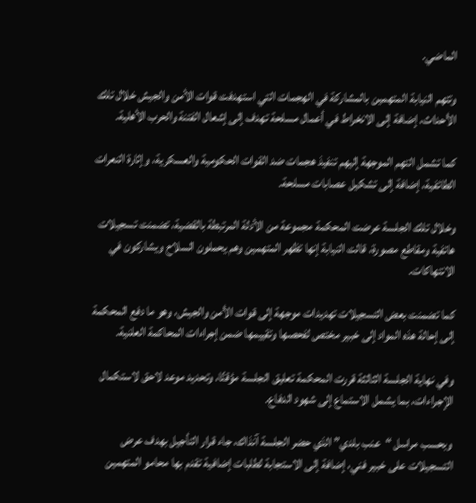الماضي.

وتتهم النيابة المتهمين بالمشاركة في الهجمات التي استهدفت قوات الأمن والجيش خلال تلك الأحداث، إضافة إلى الانخراط في أعمال مسلحة تهدف إلى إشعال الفتنة والحرب الأهلية.

كما تشمل التهم الموجهة إليهم تنفيذ هجمات ضد القوات الحكومية والعسكرية، وإثارة النعرات الطائفية، إضافة إلى تشكيل عصابات مسلحة.

وخلال تلك الجلسة عرضت المحكمة مجموعة من الأدلة المرتبطة بالقضية، تضمنت تسجيلات هاتفية ومقاطع مصورة، قالت النيابة إنها تظهر المتهمين وهم يحملون السلاح ويشاركون في الانتهاكات.

كما تضمنت بعض التسجيلات تهديدات موجهة إلى قوات الأمن والجيش، وهو ما دفع المحكمة إلى إحالة هذه المواد إلى خبير مختص لفحصها وتقييمها ضمن إجراءات المحاكمة العلنية.

وفي نهاية الجلسة الثالثة قررت المحكمة تعليق الجلسة مؤقتًا، وتحديد موعد لاحق لاستكمال الإجراءات، بما يشمل الاستماع إلى شهود الدفاع.

وبحسب مراسل “عنب بلدي” الذي حضر الجلسة آنذاك، جاء قرار التأجيل بهدف عرض التسجيلات على خبير فني، إضافة إلى الاستجابة لطلبات إضافية تقدم بها محامو المتهمين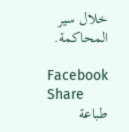خلال سير المحاكمة.

Facebook Share
طباعة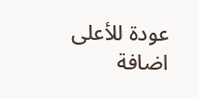عودة للأعلى
اضافة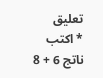تعليق
* اكتب ناتج 6 + 8